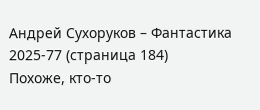Андрей Сухоруков – Фантастика 2025-77 (страница 184)
Похоже, кто-то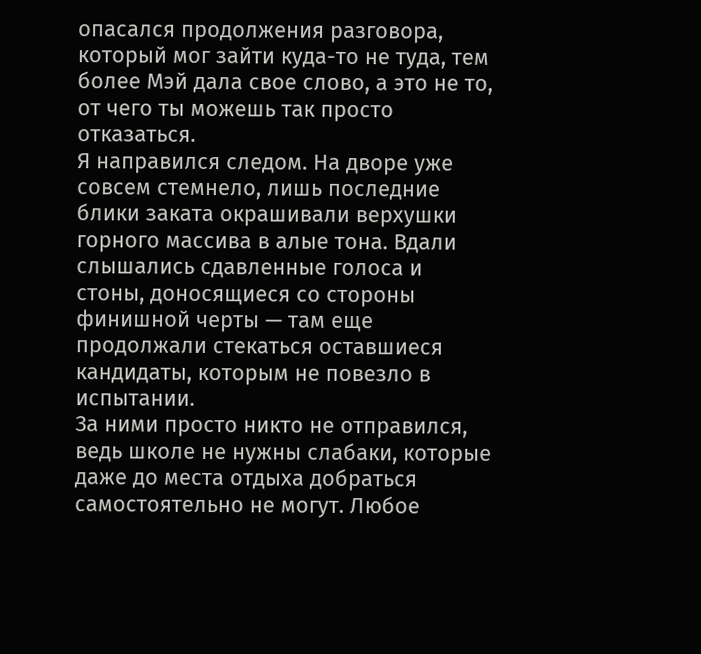опасался продолжения разговора, который мог зайти куда-то не туда, тем более Мэй дала свое слово, а это не то, от чего ты можешь так просто отказаться.
Я направился следом. На дворе уже совсем стемнело, лишь последние блики заката окрашивали верхушки горного массива в алые тона. Вдали слышались сдавленные голоса и стоны, доносящиеся со стороны финишной черты — там еще продолжали стекаться оставшиеся кандидаты, которым не повезло в испытании.
За ними просто никто не отправился, ведь школе не нужны слабаки, которые даже до места отдыха добраться самостоятельно не могут. Любое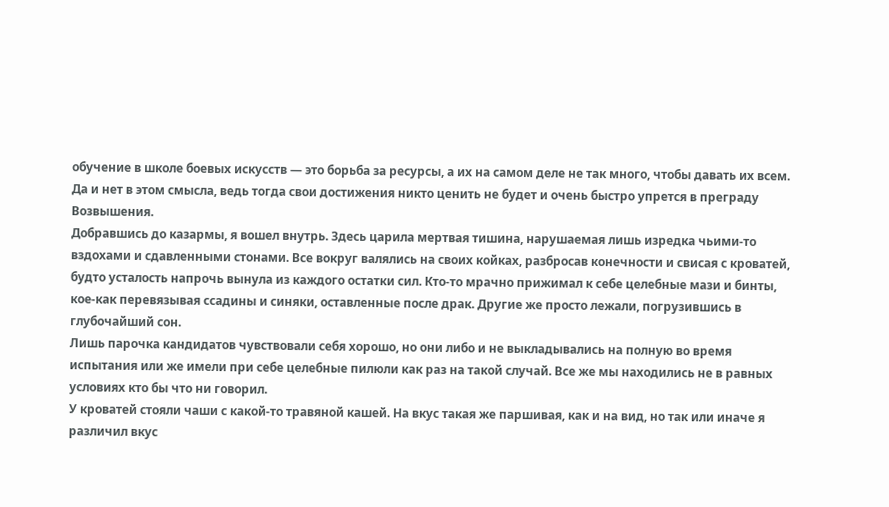обучение в школе боевых искусств — это борьба за ресурсы, а их на самом деле не так много, чтобы давать их всем. Да и нет в этом смысла, ведь тогда свои достижения никто ценить не будет и очень быстро упрется в преграду Возвышения.
Добравшись до казармы, я вошел внутрь. Здесь царила мертвая тишина, нарушаемая лишь изредка чьими-то вздохами и сдавленными стонами. Все вокруг валялись на своих койках, разбросав конечности и свисая с кроватей, будто усталость напрочь вынула из каждого остатки сил. Кто-то мрачно прижимал к себе целебные мази и бинты, кое-как перевязывая ссадины и синяки, оставленные после драк. Другие же просто лежали, погрузившись в глубочайший сон.
Лишь парочка кандидатов чувствовали себя хорошо, но они либо и не выкладывались на полную во время испытания или же имели при себе целебные пилюли как раз на такой случай. Все же мы находились не в равных условиях кто бы что ни говорил.
У кроватей стояли чаши с какой-то травяной кашей. На вкус такая же паршивая, как и на вид, но так или иначе я различил вкус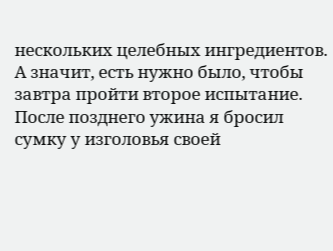нескольких целебных ингредиентов. А значит, есть нужно было, чтобы завтра пройти второе испытание.
После позднего ужина я бросил сумку у изголовья своей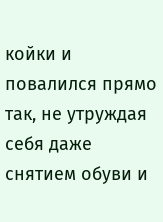койки и повалился прямо так, не утруждая себя даже снятием обуви и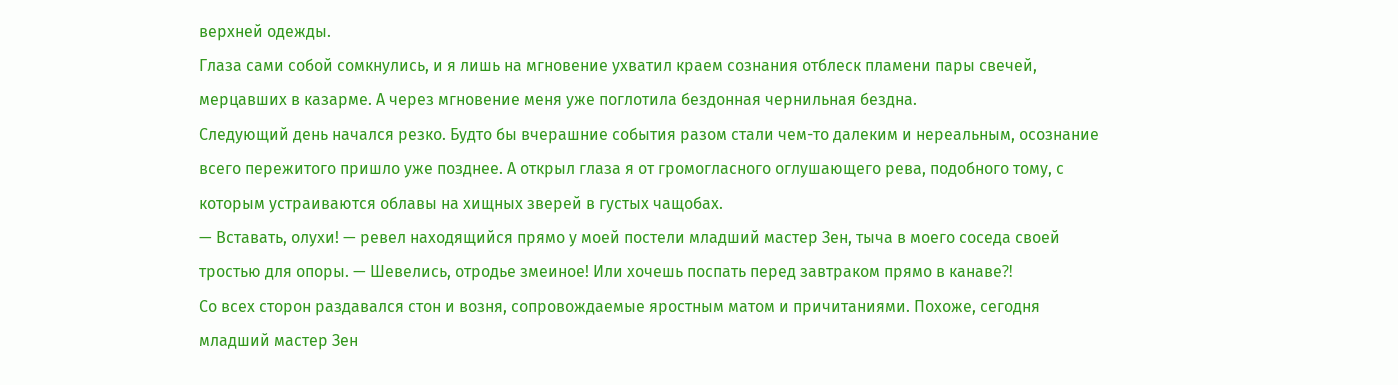верхней одежды.
Глаза сами собой сомкнулись, и я лишь на мгновение ухватил краем сознания отблеск пламени пары свечей, мерцавших в казарме. А через мгновение меня уже поглотила бездонная чернильная бездна.
Следующий день начался резко. Будто бы вчерашние события разом стали чем-то далеким и нереальным, осознание всего пережитого пришло уже позднее. А открыл глаза я от громогласного оглушающего рева, подобного тому, с которым устраиваются облавы на хищных зверей в густых чащобах.
— Вставать, олухи! — ревел находящийся прямо у моей постели младший мастер Зен, тыча в моего соседа своей тростью для опоры. — Шевелись, отродье змеиное! Или хочешь поспать перед завтраком прямо в канаве⁈
Со всех сторон раздавался стон и возня, сопровождаемые яростным матом и причитаниями. Похоже, сегодня младший мастер Зен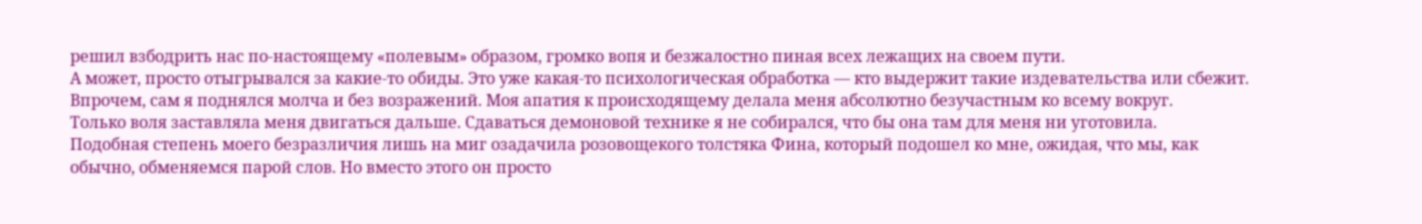решил взбодрить нас по-настоящему «полевым» образом, громко вопя и безжалостно пиная всех лежащих на своем пути.
А может, просто отыгрывался за какие-то обиды. Это уже какая-то психологическая обработка — кто выдержит такие издевательства или сбежит.
Впрочем, сам я поднялся молча и без возражений. Моя апатия к происходящему делала меня абсолютно безучастным ко всему вокруг.
Только воля заставляла меня двигаться дальше. Сдаваться демоновой технике я не собирался, что бы она там для меня ни уготовила.
Подобная степень моего безразличия лишь на миг озадачила розовощекого толстяка Фина, который подошел ко мне, ожидая, что мы, как обычно, обменяемся парой слов. Но вместо этого он просто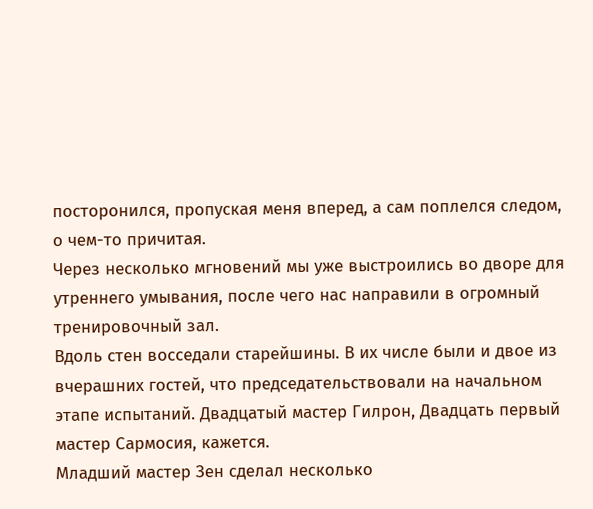посторонился, пропуская меня вперед, а сам поплелся следом, о чем-то причитая.
Через несколько мгновений мы уже выстроились во дворе для утреннего умывания, после чего нас направили в огромный тренировочный зал.
Вдоль стен восседали старейшины. В их числе были и двое из вчерашних гостей, что председательствовали на начальном этапе испытаний. Двадцатый мастер Гилрон, Двадцать первый мастер Сармосия, кажется.
Младший мастер Зен сделал несколько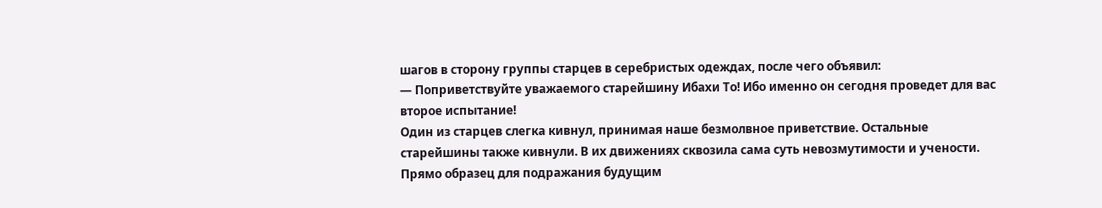шагов в сторону группы старцев в серебристых одеждах, после чего объявил:
— Поприветствуйте уважаемого старейшину Ибахи То! Ибо именно он сегодня проведет для вас второе испытание!
Один из старцев слегка кивнул, принимая наше безмолвное приветствие. Остальные старейшины также кивнули. В их движениях сквозила сама суть невозмутимости и учености. Прямо образец для подражания будущим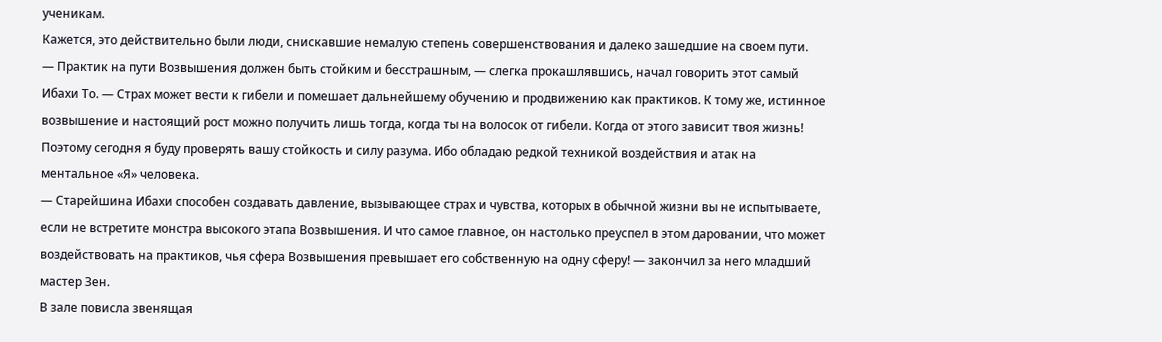ученикам.
Кажется, это действительно были люди, снискавшие немалую степень совершенствования и далеко зашедшие на своем пути.
— Практик на пути Возвышения должен быть стойким и бесстрашным, — слегка прокашлявшись, начал говорить этот самый Ибахи То. — Страх может вести к гибели и помешает дальнейшему обучению и продвижению как практиков. К тому же, истинное возвышение и настоящий рост можно получить лишь тогда, когда ты на волосок от гибели. Когда от этого зависит твоя жизнь! Поэтому сегодня я буду проверять вашу стойкость и силу разума. Ибо обладаю редкой техникой воздействия и атак на ментальное «Я» человека.
— Старейшина Ибахи способен создавать давление, вызывающее страх и чувства, которых в обычной жизни вы не испытываете, если не встретите монстра высокого этапа Возвышения. И что самое главное, он настолько преуспел в этом даровании, что может воздействовать на практиков, чья сфера Возвышения превышает его собственную на одну сферу! — закончил за него младший мастер Зен.
В зале повисла звенящая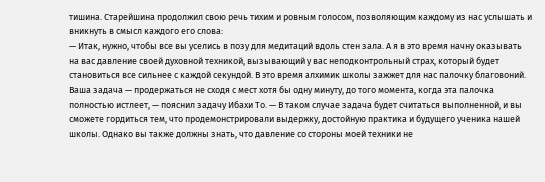тишина. Старейшина продолжил свою речь тихим и ровным голосом, позволяющим каждому из нас услышать и вникнуть в смысл каждого его слова:
— Итак, нужно, чтобы все вы уселись в позу для медитаций вдоль стен зала. А я в это время начну оказывать на вас давление своей духовной техникой, вызывающий у вас неподконтрольный страх, который будет становиться все сильнее с каждой секундой. В это время алхимик школы зажжет для нас палочку благовоний. Ваша задача — продержаться не сходя с мест хотя бы одну минуту, до того момента, когда эта палочка полностью истлеет, — пояснил задачу Ибахи То. — В таком случае задача будет считаться выполненной, и вы сможете гордиться тем, что продемонстрировали выдержку, достойную практика и будущего ученика нашей школы. Однако вы также должны знать, что давление со стороны моей техники не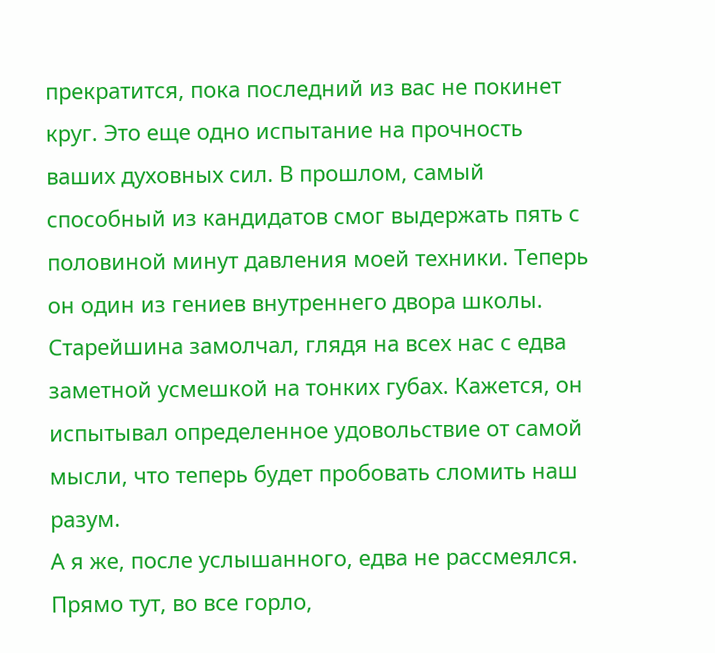прекратится, пока последний из вас не покинет круг. Это еще одно испытание на прочность ваших духовных сил. В прошлом, самый способный из кандидатов смог выдержать пять с половиной минут давления моей техники. Теперь он один из гениев внутреннего двора школы.
Старейшина замолчал, глядя на всех нас с едва заметной усмешкой на тонких губах. Кажется, он испытывал определенное удовольствие от самой мысли, что теперь будет пробовать сломить наш разум.
А я же, после услышанного, едва не рассмеялся. Прямо тут, во все горло,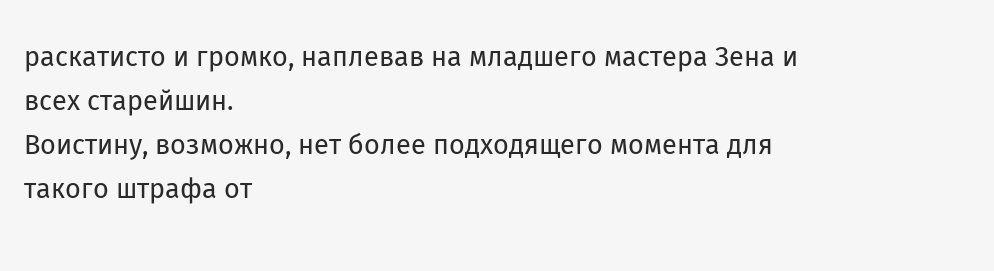раскатисто и громко, наплевав на младшего мастера Зена и всех старейшин.
Воистину, возможно, нет более подходящего момента для такого штрафа от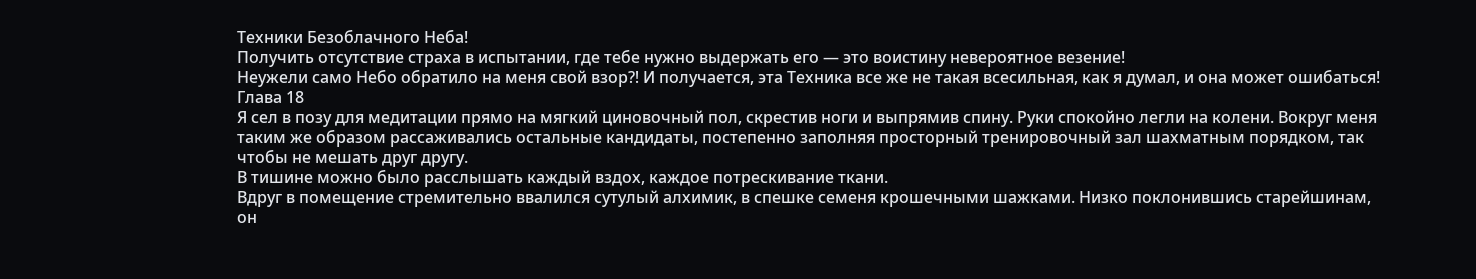Техники Безоблачного Неба!
Получить отсутствие страха в испытании, где тебе нужно выдержать его — это воистину невероятное везение!
Неужели само Небо обратило на меня свой взор⁈ И получается, эта Техника все же не такая всесильная, как я думал, и она может ошибаться!
Глава 18
Я сел в позу для медитации прямо на мягкий циновочный пол, скрестив ноги и выпрямив спину. Руки спокойно легли на колени. Вокруг меня таким же образом рассаживались остальные кандидаты, постепенно заполняя просторный тренировочный зал шахматным порядком, так чтобы не мешать друг другу.
В тишине можно было расслышать каждый вздох, каждое потрескивание ткани.
Вдруг в помещение стремительно ввалился сутулый алхимик, в спешке семеня крошечными шажками. Низко поклонившись старейшинам, он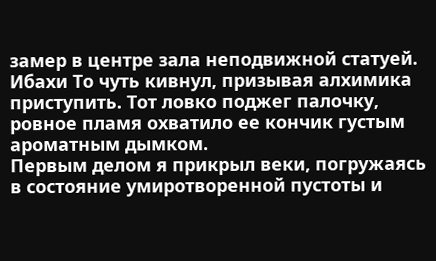замер в центре зала неподвижной статуей.
Ибахи То чуть кивнул, призывая алхимика приступить. Тот ловко поджег палочку, ровное пламя охватило ее кончик густым ароматным дымком.
Первым делом я прикрыл веки, погружаясь в состояние умиротворенной пустоты и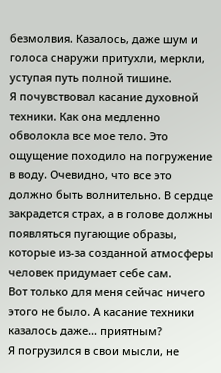безмолвия. Казалось, даже шум и голоса снаружи притухли, меркли, уступая путь полной тишине.
Я почувствовал касание духовной техники. Как она медленно обволокла все мое тело. Это ощущение походило на погружение в воду. Очевидно, что все это должно быть волнительно. В сердце закрадется страх, а в голове должны появляться пугающие образы, которые из-за созданной атмосферы человек придумает себе сам.
Вот только для меня сейчас ничего этого не было. А касание техники казалось даже… приятным?
Я погрузился в свои мысли, не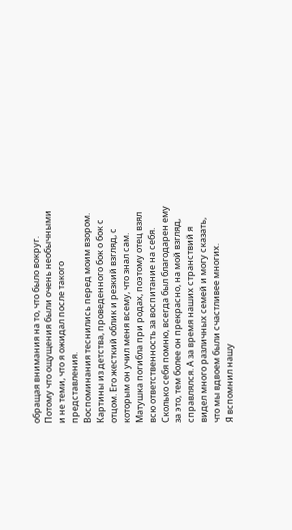обращая внимания на то, что было вокруг. Потому что ощущения были очень необычными и не теми, что я ожидал после такого представления.
Воспоминания теснились перед моим взором. Картины из детства, проведенного бок о бок с отцом. Его жесткий облик и резкий взгляд, с которым он учил меня всему, что знал сам. Матушка погибла при родах, поэтому отец взял всю ответственность за воспитание на себя.
Сколько себя помню, всегда был благодарен ему за это, тем более он прекрасно, на мой взгляд, справлялся. А за время наших странствий я видел много различных семей и могу сказать, что мы вдвоем были счастливее многих.
Я вспомнил нашу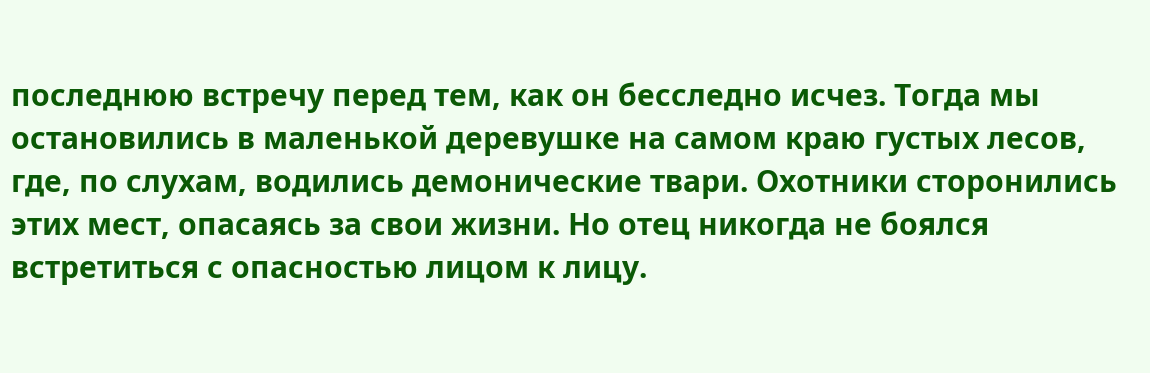последнюю встречу перед тем, как он бесследно исчез. Тогда мы остановились в маленькой деревушке на самом краю густых лесов, где, по слухам, водились демонические твари. Охотники сторонились этих мест, опасаясь за свои жизни. Но отец никогда не боялся встретиться с опасностью лицом к лицу.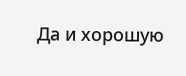Да и хорошую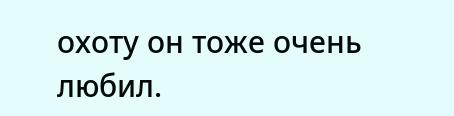охоту он тоже очень любил.